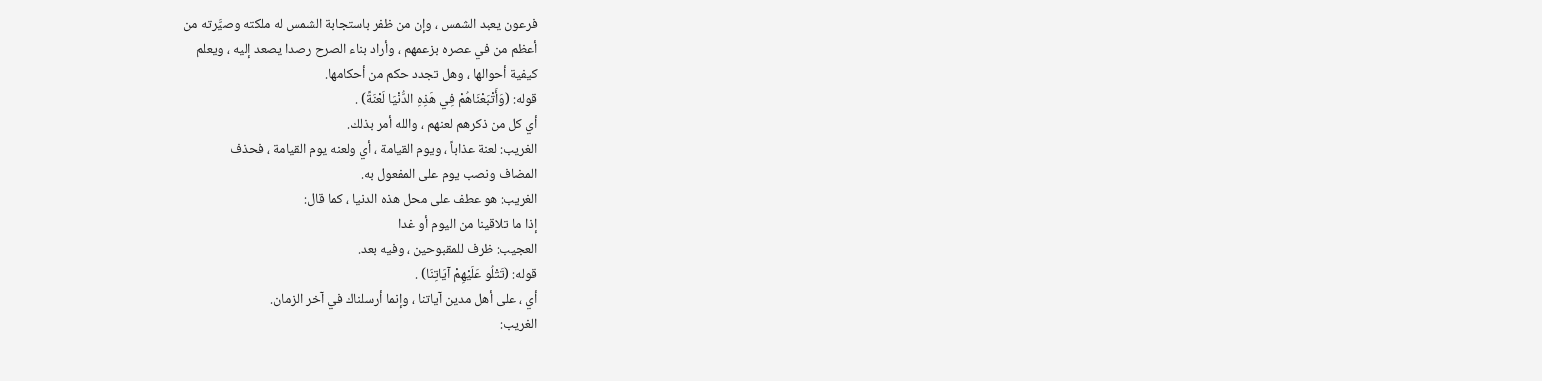فرعون يعبد الشمس ، وإن من ظفر باستجابة الشمس له ملكته وصيَّرته من
أعظم من في عصره بزعمهم ، وأراد بناء الصرح رصدا يصعد إليه ، ويعلم
كيفية أحوالها ، وهل تجدد حكم من أحكامها.
قوله: (وَأَتْبَعْنَاهُمْ فِي هَذِهِ الدُّنْيَا لَعْنَةً) .
أي كل من ذكرهم لعنهم ، والله أمر بذلك.
الغريب: لعنة عذاباً ، ويوم القيامة ، أي ولعنه يوم القيامة ، فحذف
المضاف ونصب يوم على المفعول به.
الغريب: هو عطف على محل هذه الدنيا ، كما قال:
إذا ما تلاقينا من اليوم أو غدا
العجيب: ظرف للمقبوحين ، وفيه بعد.
قوله: (تَتْلُو عَلَيْهِمْ آيَاتِنَا) .
أي ، على أهل مدين آياتنا ، وإنما أرسلناك في آخر الزمان.
الغريب: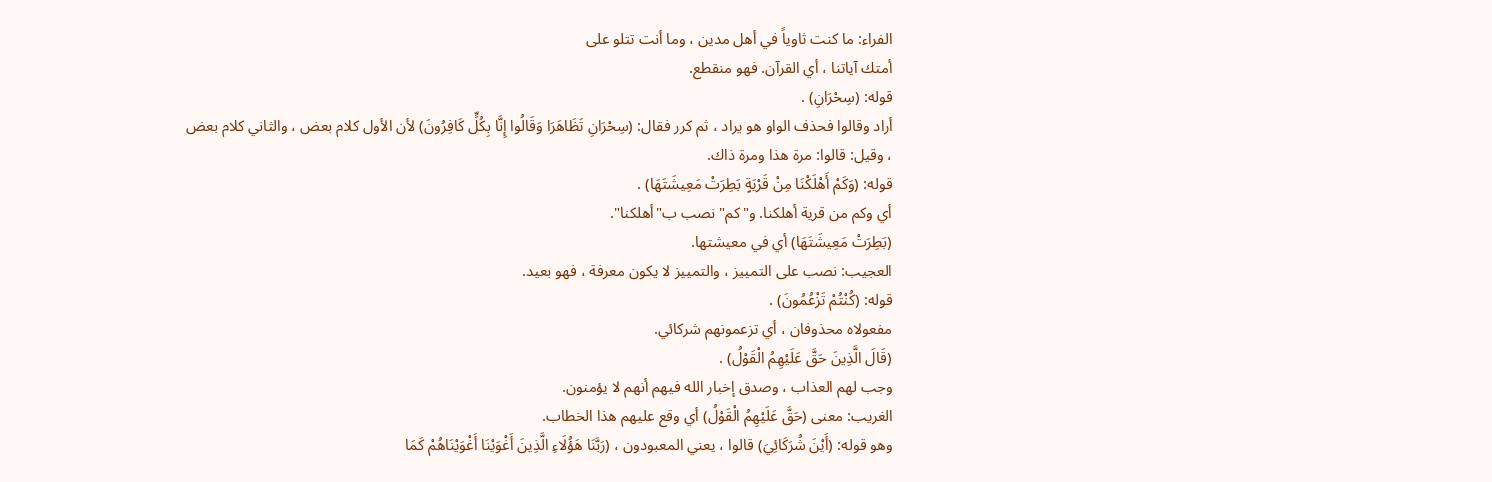الفراء: ما كنت ثاوياً في أهل مدين ، وما أنت تتلو على
أمتك آياتنا ، أي القرآن. فهو منقطع.
قوله: (سِحْرَانِ) .
أراد وقالوا فحذف الواو هو يراد ، ثم كرر فقال: (سِحْرَانِ تَظَاهَرَا وَقَالُوا إِنَّا بِكُلٍّ كَافِرُونَ) لأن الأول كلام بعض ، والثاني كلام بعض ، وقيل: قالوا: مرة هذا ومرة ذاك.
قوله: (وَكَمْ أَهْلَكْنَا مِنْ قَرْيَةٍ بَطِرَتْ مَعِيشَتَهَا) .
أي وكم من قرية أهلكنا. و"كم"نصب ب"أهلكنا".
(بَطِرَتْ مَعِيشَتَهَا) أي في معيشتها.
العجيب: نصب على التمييز ، والتمييز لا يكون معرفة ، فهو بعيد.
قوله: (كُنْتُمْ تَزْعُمُونَ) .
مفعولاه محذوفان ، أي تزعمونهم شركائي.
(قَالَ الَّذِينَ حَقَّ عَلَيْهِمُ الْقَوْلُ) .
وجب لهم العذاب ، وصدق إخبار الله فيهم أنهم لا يؤمنون.
الغريب: معنى (حَقَّ عَلَيْهِمُ الْقَوْلُ) أي وقع عليهم هذا الخطاب.
وهو قوله: (أَيْنَ شُرَكَائِيَ) قالوا ، يعني المعبودون ، (رَبَّنَا هَؤُلَاءِ الَّذِينَ أَغْوَيْنَا أَغْوَيْنَاهُمْ كَمَا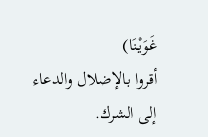غَوَيْنَا)
أقروا بالإضلال والدعاء إلى الشرك.